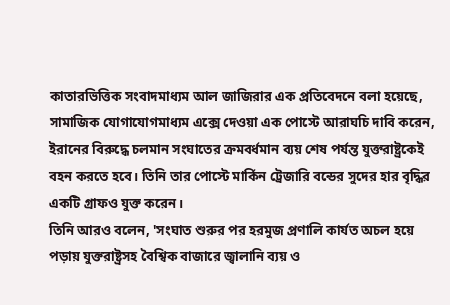কাতারভিত্তিক সংবাদমাধ্যম আল জাজিরার এক প্রতিবেদনে বলা হয়েছে, সামাজিক যোগাযোগমাধ্যম এক্সে দেওয়া এক পোস্টে আরাঘচি দাবি করেন, ইরানের বিরুদ্ধে চলমান সংঘাতের ক্রমবর্ধমান ব্যয় শেষ পর্যন্ত যুক্তরাষ্ট্রকেই বহন করতে হবে। তিনি তার পোস্টে মার্কিন ট্রেজারি বন্ডের সুদের হার বৃদ্ধির একটি গ্রাফও যুক্ত করেন।
তিনি আরও বলেন, 'সংঘাত শুরুর পর হরমুজ প্রণালি কার্যত অচল হয়ে পড়ায় যুক্তরাষ্ট্রসহ বৈশ্বিক বাজারে জ্বালানি ব্যয় ও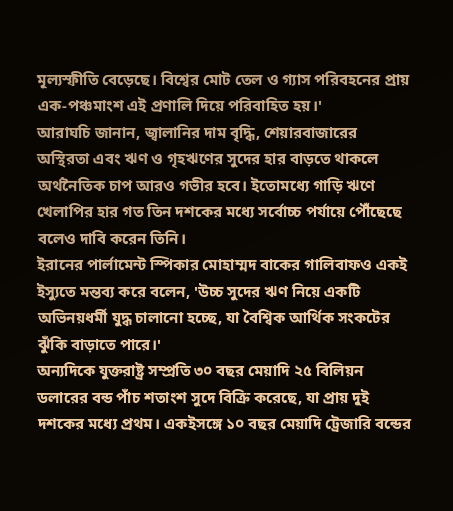মূল্যস্ফীতি বেড়েছে। বিশ্বের মোট তেল ও গ্যাস পরিবহনের প্রায় এক-পঞ্চমাংশ এই প্রণালি দিয়ে পরিবাহিত হয়।'
আরাঘচি জানান, জ্বালানির দাম বৃদ্ধি, শেয়ারবাজারের অস্থিরতা এবং ঋণ ও গৃহঋণের সুদের হার বাড়তে থাকলে অর্থনৈতিক চাপ আরও গভীর হবে। ইতোমধ্যে গাড়ি ঋণে খেলাপির হার গত তিন দশকের মধ্যে সর্বোচ্চ পর্যায়ে পৌঁছেছে বলেও দাবি করেন তিনি।
ইরানের পার্লামেন্ট স্পিকার মোহাম্মদ বাকের গালিবাফও একই ইস্যুতে মন্তব্য করে বলেন, 'উচ্চ সুদের ঋণ নিয়ে একটি অভিনয়ধর্মী যুদ্ধ চালানো হচ্ছে, যা বৈশ্বিক আর্থিক সংকটের ঝুঁকি বাড়াতে পারে।'
অন্যদিকে যুক্তরাষ্ট্র সম্প্রতি ৩০ বছর মেয়াদি ২৫ বিলিয়ন ডলারের বন্ড পাঁচ শতাংশ সুদে বিক্রি করেছে, যা প্রায় দুই দশকের মধ্যে প্রথম। একইসঙ্গে ১০ বছর মেয়াদি ট্রেজারি বন্ডের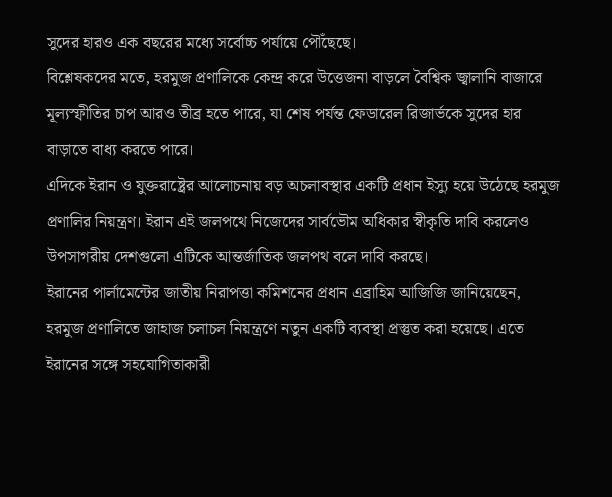সুদের হারও এক বছরের মধ্যে সর্বোচ্চ পর্যায়ে পৌঁছেছে।
বিশ্লেষকদের মতে, হরমুজ প্রণালিকে কেন্দ্র করে উত্তেজনা বাড়লে বৈশ্বিক জ্বালানি বাজারে মূল্যস্ফীতির চাপ আরও তীব্র হতে পারে, যা শেষ পর্যন্ত ফেডারেল রিজার্ভকে সুদের হার বাড়াতে বাধ্য করতে পারে।
এদিকে ইরান ও যুক্তরাষ্ট্রের আলোচনায় বড় অচলাবস্থার একটি প্রধান ইস্যু হয়ে উঠেছে হরমুজ প্রণালির নিয়ন্ত্রণ। ইরান এই জলপথে নিজেদের সার্বভৌম অধিকার স্বীকৃতি দাবি করলেও উপসাগরীয় দেশগুলো এটিকে আন্তর্জাতিক জলপথ বলে দাবি করছে।
ইরানের পার্লামেন্টের জাতীয় নিরাপত্তা কমিশনের প্রধান এব্রাহিম আজিজি জানিয়েছেন, হরমুজ প্রণালিতে জাহাজ চলাচল নিয়ন্ত্রণে নতুন একটি ব্যবস্থা প্রস্তুত করা হয়েছে। এতে ইরানের সঙ্গে সহযোগিতাকারী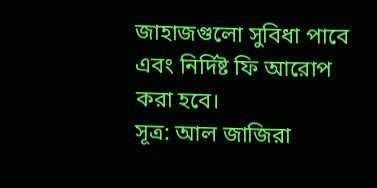জাহাজগুলো সুবিধা পাবে এবং নির্দিষ্ট ফি আরোপ করা হবে।
সূত্র: আল জাজিরা